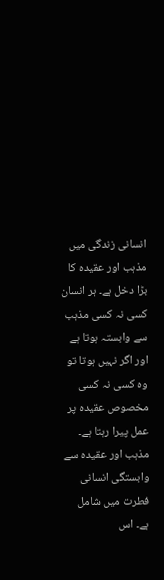انسانی زندگی میں مذہب اور عقیدہ کا بڑا دخل ہے۔ ہر انسان کسی نہ کسی مذہب سے وابستہ ہوتا ہے اور اگر نہیں ہوتا تو وہ کسی نہ کسی مخصوص عقیدہ پر عمل پیرا رہتا ہے۔ مذہب اور عقیدہ سے وابستگی انسانی فطرت میں شامل ہے۔ اس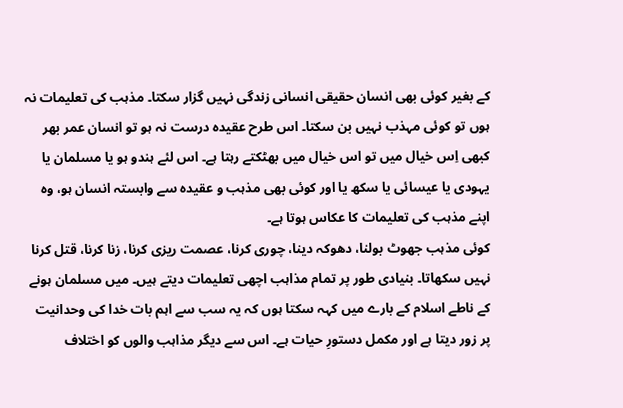کے بغیر کوئی بھی انسان حقیقی انسانی زندگی نہیں گزار سکتا۔ مذہب کی تعلیمات نہ ہوں تو کوئی مہذب نہیں بن سکتا۔ اس طرح عقیدہ درست نہ ہو تو انسان عمر بھر کبھی اِس خیال میں تو اس خیال میں بھٹکتے رہتا ہے۔ اس لئے ہندو ہو یا مسلمان یا یہودی یا عیسائی یا سکھ یا اور کوئی بھی مذہب و عقیدہ سے وابستہ انسان ہو، وہ اپنے مذہب کی تعلیمات کا عکاس ہوتا ہے۔
کوئی مذہب جھوٹ بولنا، دھوکہ دینا، چوری کرنا، عصمت ریزی کرنا، زنا کرنا، قتل کرنا نہیں سکھاتا۔ بنیادی طور پر تمام مذاہب اچھی تعلیمات دیتے ہیں۔ میں مسلمان ہونے کے ناطے اسلام کے بارے میں کہہ سکتا ہوں کہ یہ سب سے اہم بات خدا کی وحدانیت پر زور دیتا ہے اور مکمل دستورِ حیات ہے۔ اس سے دیگر مذاہب والوں کو اختلاف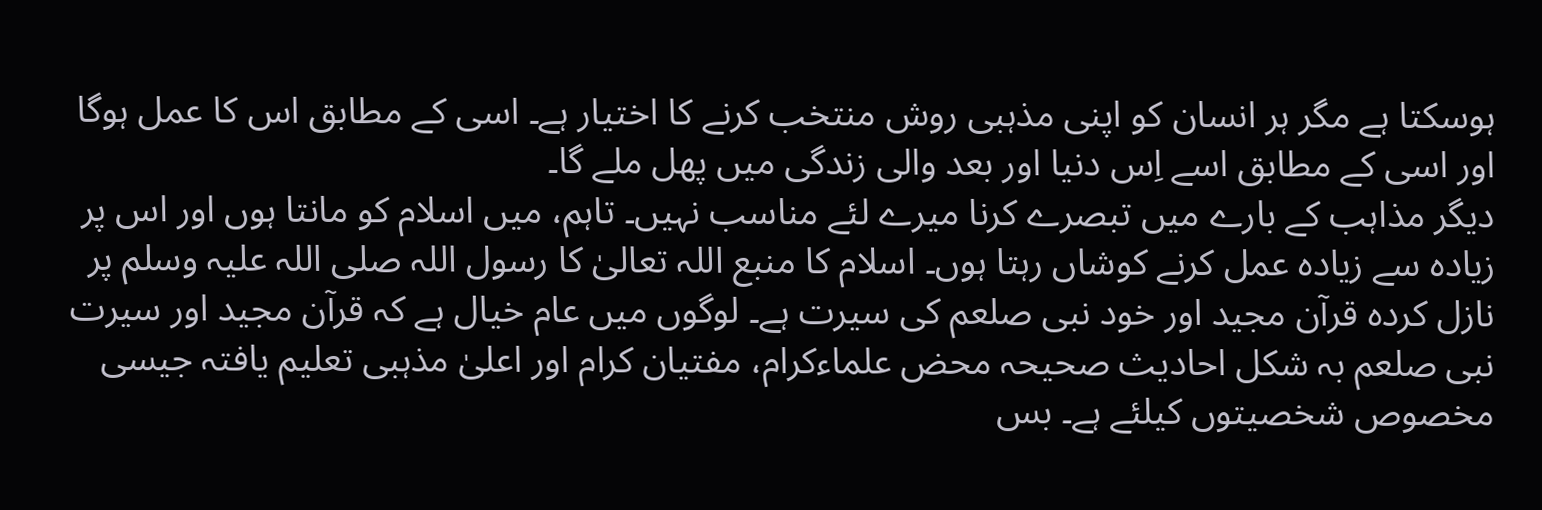ہوسکتا ہے مگر ہر انسان کو اپنی مذہبی روش منتخب کرنے کا اختیار ہے۔ اسی کے مطابق اس کا عمل ہوگا اور اسی کے مطابق اسے اِس دنیا اور بعد والی زندگی میں پھل ملے گا۔
دیگر مذاہب کے بارے میں تبصرے کرنا میرے لئے مناسب نہیں۔ تاہم، میں اسلام کو مانتا ہوں اور اس پر زیادہ سے زیادہ عمل کرنے کوشاں رہتا ہوں۔ اسلام کا منبع اللہ تعالیٰ کا رسول اللہ صلی اللہ علیہ وسلم پر نازل کردہ قرآن مجید اور خود نبی صلعم کی سیرت ہے۔ لوگوں میں عام خیال ہے کہ قرآن مجید اور سیرت نبی صلعم بہ شکل احادیث صحیحہ محض علماءکرام، مفتیان کرام اور اعلیٰ مذہبی تعلیم یافتہ جیسی مخصوص شخصیتوں کیلئے ہے۔ بس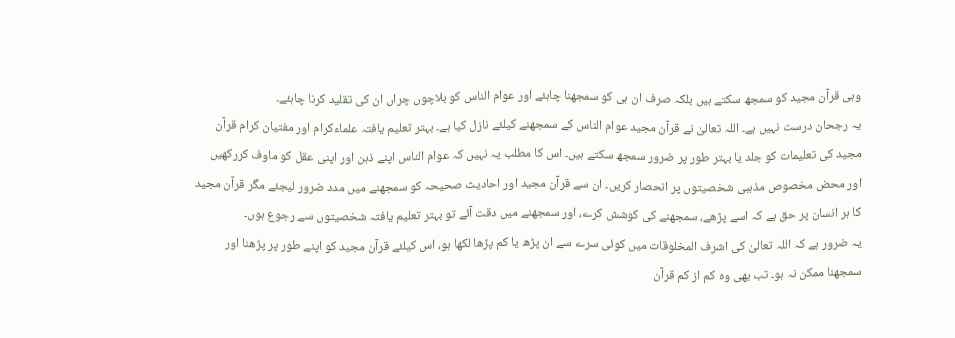وہی قرآن مجید کو سمجھ سکتے ہیں بلکہ صرف ان ہی کو سمجھنا چاہئے اور عوام الناس کو بلاچوں چراں ان کی تقلید کرنا چاہئے۔
یہ رجحان درست نہیں ہے۔ اللہ تعالیٰ نے قرآن مجید عوام الناس کے سمجھنے کیلئے نازل کیا ہے۔ بہتر تعلیم یافتہ علماءکرام اور مفتیان کرام قرآن مجید کی تعلیمات کو جلد یا بہتر طور پر ضرور سمجھ سکتے ہیں۔ اس کا مطلب یہ نہیں کہ عوام الناس اپنے ذہن اور اپنی عقل کو ماوف کررکھیں اور محض مخصوص مذہبی شخصیتوں پر انحصار کریں۔ ان سے قرآن مجید اور احادیث صحیحہ کو سمجھنے میں مدد ضرور لیجئے مگر قرآن مجید کا ہر انسان پر حق ہے کہ اسے پڑھے، سمجھنے کی کوشش کرے، اور سمجھنے میں دقت آئے تو بہتر تعلیم یافتہ شخصیتوں سے رجوع ہوں۔
یہ ضرور ہے کہ اللہ تعالیٰ کی اشرف المخلوقات میں کوئی سرے سے ان پڑھ یا کم پڑھا لکھا ہو، اس کیلئے قرآن مجید کو اپنے طور پر پڑھنا اور سمجھنا ممکن نہ ہو۔ تب بھی وہ کم از کم قرآن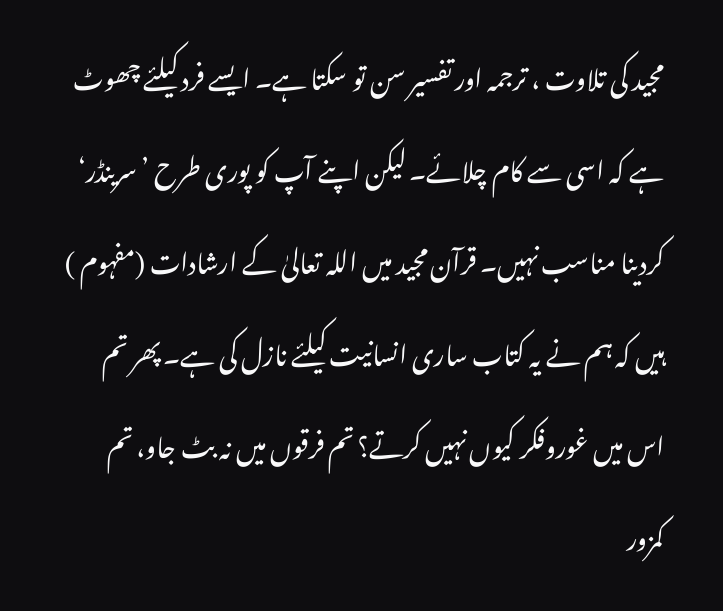مجید کی تلاوت ، ترجمہ اور تفسیر سن تو سکتا ہے۔ ایسے فرد کیلئے چھوٹ ہے کہ اسی سے کام چلائے۔ لیکن اپنے آپ کو پوری طرح ’سرینڈر‘ کردینا مناسب نہیں۔ قرآن مجید میں اللہ تعالیٰ کے ارشادات (مفہوم ) ہیں کہ ہم نے یہ کتاب ساری انسانیت کیلئے نازل کی ہے۔ پھر تم اس میں غوروفکر کیوں نہیں کرتے؟ تم فرقوں میں نہ بٹ جاو، تم کمزور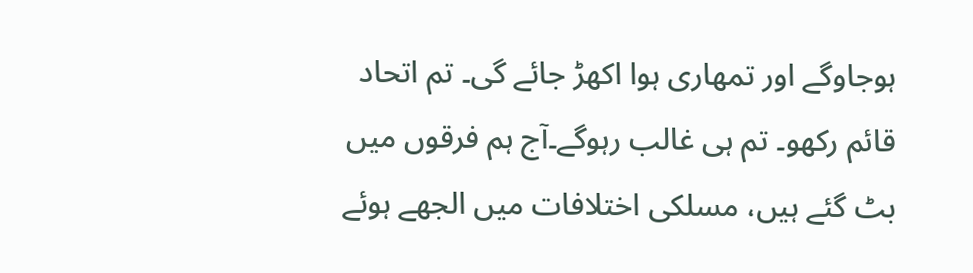ہوجاوگے اور تمھاری ہوا اکھڑ جائے گی۔ تم اتحاد قائم رکھو۔ تم ہی غالب رہوگے۔آج ہم فرقوں میں بٹ گئے ہیں، مسلکی اختلافات میں الجھے ہوئے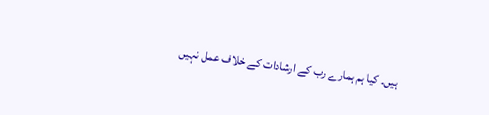ہیں۔ کیا ہم ہمارے رب کے ارشادات کے خلاف عمل نہیں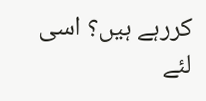کررہے ہیں؟ اسی لئے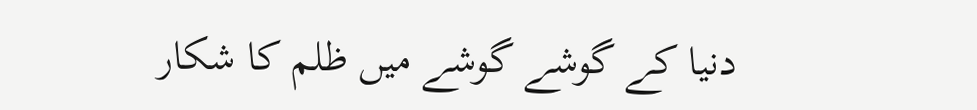دنیا کے گوشے گوشے میں ظلم کا شکار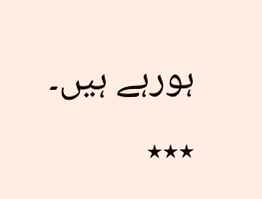ہورہے ہیں۔
٭٭٭